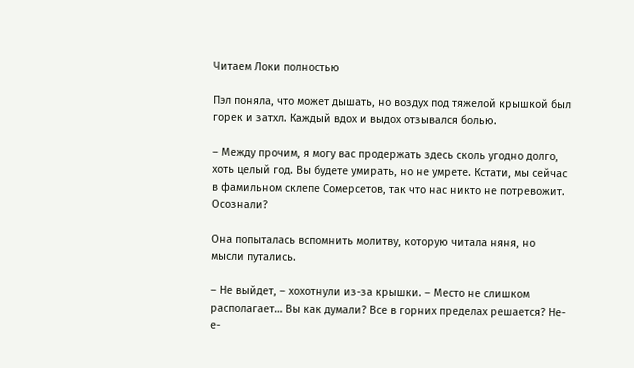Читаем Локи полностью

Пэл поняла, что может дышать, но воздух под тяжелой крышкой был горек и затхл. Каждый вдох и выдох отзывался болью.

– Между прочим, я могу вас продержать здесь сколь угодно долго, хоть целый год. Вы будете умирать, но не умрете. Кстати, мы сейчас в фамильном склепе Сомерсетов, так что нас никто не потревожит. Осознали?

Она попыталась вспомнить молитву, которую читала няня, но мысли путались.

– Не выйдет, – хохотнули из-за крышки. – Место не слишком располагает… Вы как думали? Все в горних пределах решается? Не-е-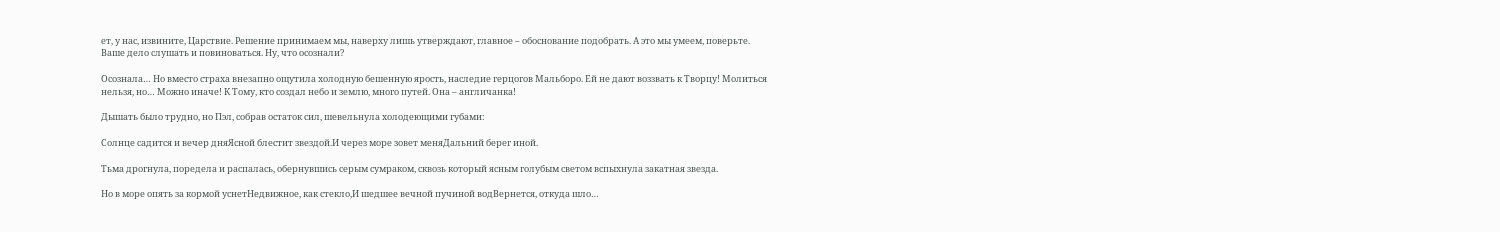ет, у нас, извините, Царствие. Решение принимаем мы, наверху лишь утверждают, главное – обоснование подобрать. А это мы умеем, поверьте. Ваше дело слушать и повиноваться. Ну, что осознали?

Осознала… Но вместо страха внезапно ощутила холодную бешенную ярость, наследие герцогов Мальборо. Ей не дают воззвать к Творцу! Молиться нельзя, но… Можно иначе! К Тому, кто создал небо и землю, много путей. Она – англичанка!

Дышать было трудно, но Пэл, собрав остаток сил, шевельнула холодеющими губами:

Солнце садится и вечер дняЯсной блестит звездой.И через море зовет меняДальний берег иной.

Тьма дрогнула, поредела и распалась, обернувшись серым сумраком, сквозь который ясным голубым светом вспыхнула закатная звезда.

Но в море опять за кормой уснетНедвижное, как стекло,И шедшее вечной пучиной водВернется, откуда шло…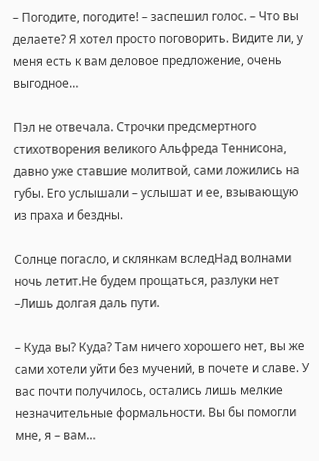– Погодите, погодите! – заспешил голос. – Что вы делаете? Я хотел просто поговорить. Видите ли, у меня есть к вам деловое предложение, очень выгодное…

Пэл не отвечала. Строчки предсмертного стихотворения великого Альфреда Теннисона, давно уже ставшие молитвой, сами ложились на губы. Его услышали – услышат и ее, взывающую из праха и бездны.

Солнце погасло, и склянкам вследНад волнами ночь летит.Не будем прощаться, разлуки нет –Лишь долгая даль пути.

– Куда вы? Куда? Там ничего хорошего нет, вы же сами хотели уйти без мучений, в почете и славе. У вас почти получилось, остались лишь мелкие незначительные формальности. Вы бы помогли мне, я – вам…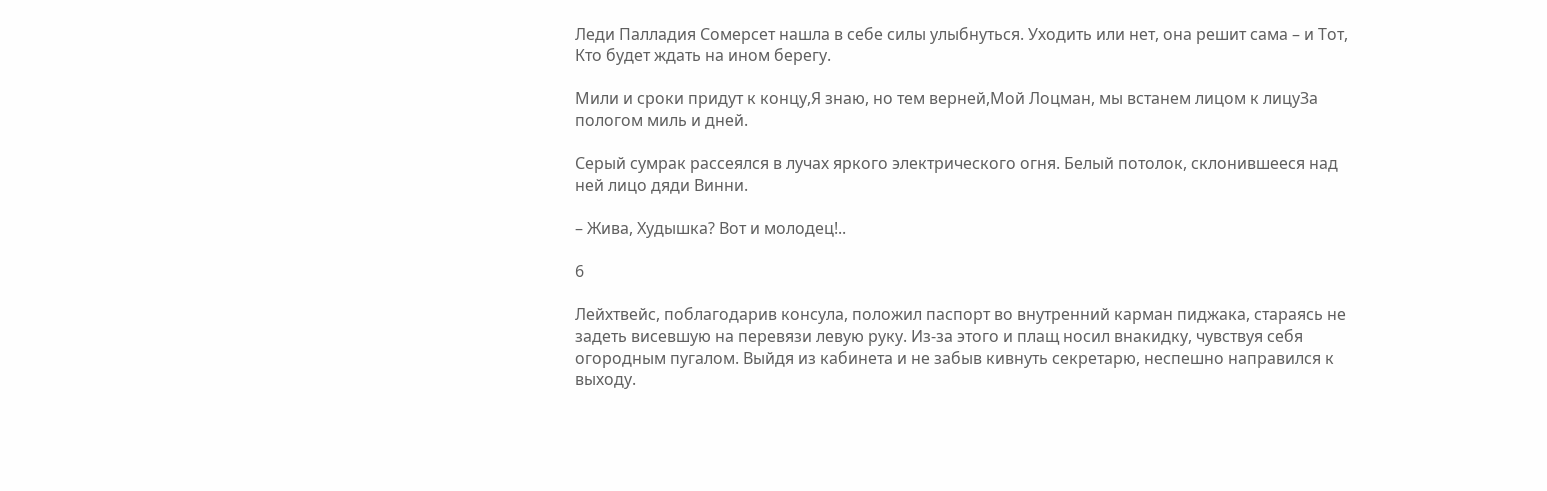Леди Палладия Сомерсет нашла в себе силы улыбнуться. Уходить или нет, она решит сама – и Тот, Кто будет ждать на ином берегу.

Мили и сроки придут к концу,Я знаю, но тем верней,Мой Лоцман, мы встанем лицом к лицуЗа пологом миль и дней.

Серый сумрак рассеялся в лучах яркого электрического огня. Белый потолок, склонившееся над ней лицо дяди Винни.

– Жива, Худышка? Вот и молодец!..

6

Лейхтвейс, поблагодарив консула, положил паспорт во внутренний карман пиджака, стараясь не задеть висевшую на перевязи левую руку. Из-за этого и плащ носил внакидку, чувствуя себя огородным пугалом. Выйдя из кабинета и не забыв кивнуть секретарю, неспешно направился к выходу.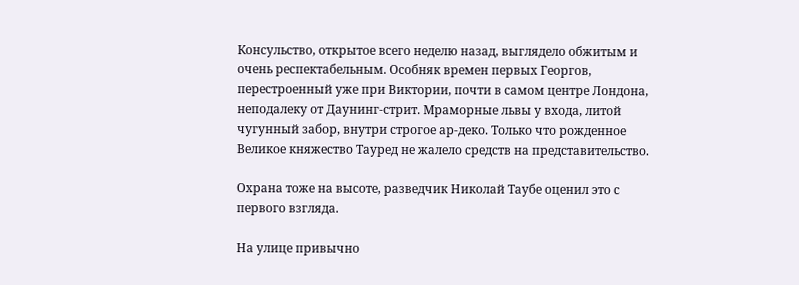Консульство, открытое всего неделю назад, выглядело обжитым и очень респектабельным. Особняк времен первых Георгов, перестроенный уже при Виктории, почти в самом центре Лондона, неподалеку от Даунинг-стрит. Мраморные львы у входа, литой чугунный забор, внутри строгое ар-деко. Только что рожденное Великое княжество Тауред не жалело средств на представительство.

Охрана тоже на высоте, разведчик Николай Таубе оценил это с первого взгляда.

На улице привычно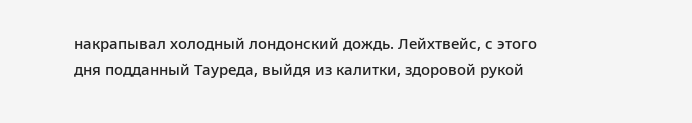накрапывал холодный лондонский дождь. Лейхтвейс, с этого дня подданный Тауреда, выйдя из калитки, здоровой рукой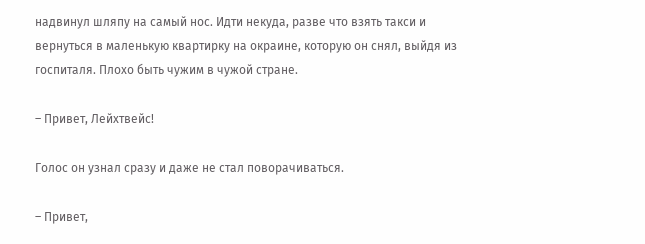надвинул шляпу на самый нос. Идти некуда, разве что взять такси и вернуться в маленькую квартирку на окраине, которую он снял, выйдя из госпиталя. Плохо быть чужим в чужой стране.

– Привет, Лейхтвейс!

Голос он узнал сразу и даже не стал поворачиваться.

– Привет,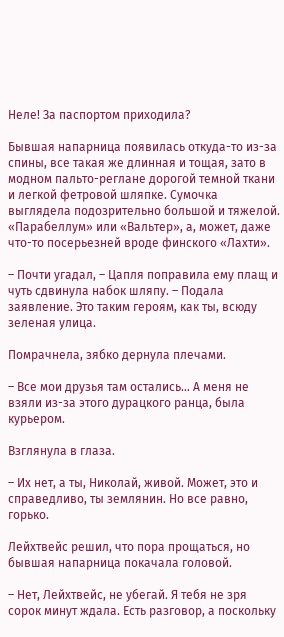Неле! За паспортом приходила?

Бывшая напарница появилась откуда-то из-за спины, все такая же длинная и тощая, зато в модном пальто-реглане дорогой темной ткани и легкой фетровой шляпке. Сумочка выглядела подозрительно большой и тяжелой. «Парабеллум» или «Вальтер», а, может, даже что-то посерьезней вроде финского «Лахти».

– Почти угадал, – Цапля поправила ему плащ и чуть сдвинула набок шляпу. – Подала заявление. Это таким героям, как ты, всюду зеленая улица.

Помрачнела, зябко дернула плечами.

– Все мои друзья там остались… А меня не взяли из-за этого дурацкого ранца, была курьером.

Взглянула в глаза.

– Их нет, а ты, Николай, живой. Может, это и справедливо, ты землянин. Но все равно, горько.

Лейхтвейс решил, что пора прощаться, но бывшая напарница покачала головой.

– Нет, Лейхтвейс, не убегай. Я тебя не зря сорок минут ждала. Есть разговор, а поскольку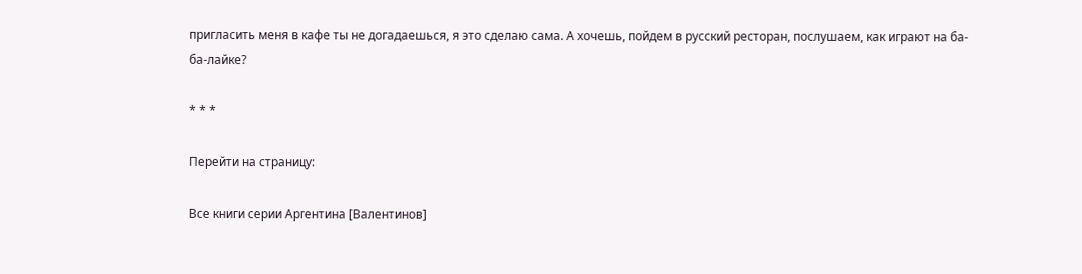пригласить меня в кафе ты не догадаешься, я это сделаю сама. А хочешь, пойдем в русский ресторан, послушаем, как играют на ба-ба-лайке?

* * *

Перейти на страницу:

Все книги серии Аргентина [Валентинов]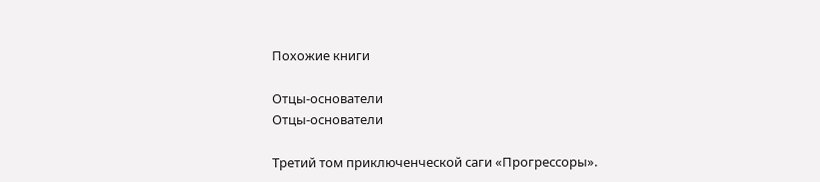Похожие книги

Отцы-основатели
Отцы-основатели

Третий том приключенческой саги «Прогрессоры».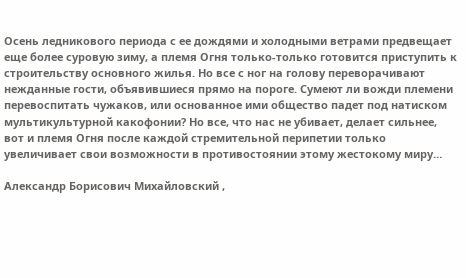Осень ледникового периода с ее дождями и холодными ветрами предвещает еще более суровую зиму, а племя Огня только-только готовится приступить к строительству основного жилья. Но все с ног на голову переворачивают нежданные гости, объявившиеся прямо на пороге. Сумеют ли вожди племени перевоспитать чужаков, или основанное ими общество падет под натиском мультикультурной какофонии? Но все, что нас не убивает, делает сильнее, вот и племя Огня после каждой стремительной перипетии только увеличивает свои возможности в противостоянии этому жестокому миру…

Александр Борисович Михайловский ,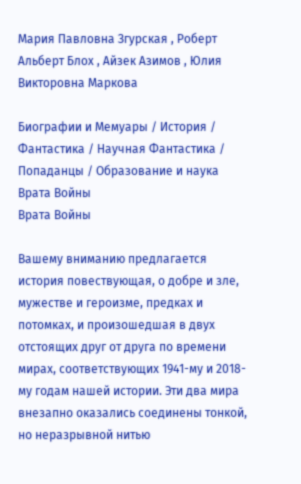Мария Павловна Згурская , Роберт Альберт Блох , Айзек Азимов , Юлия Викторовна Маркова

Биографии и Мемуары / История / Фантастика / Научная Фантастика / Попаданцы / Образование и наука
Врата Войны
Врата Войны

Вашему вниманию предлагается история повествующая, о добре и зле, мужестве и героизме, предках и потомках, и произошедшая в двух отстоящих друг от друга по времени мирах, соответствующих 1941-му и 2018-му годам нашей истории. Эти два мира внезапно оказались соединены тонкой, но неразрывной нитью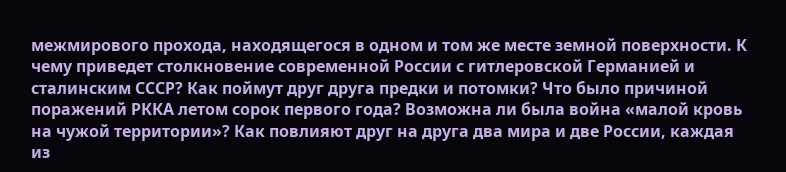межмирового прохода, находящегося в одном и том же месте земной поверхности. К чему приведет столкновение современной России с гитлеровской Германией и сталинским СССР? Как поймут друг друга предки и потомки? Что было причиной поражений РККА летом сорок первого года? Возможна ли была война «малой кровь на чужой территории»? Как повлияют друг на друга два мира и две России, каждая из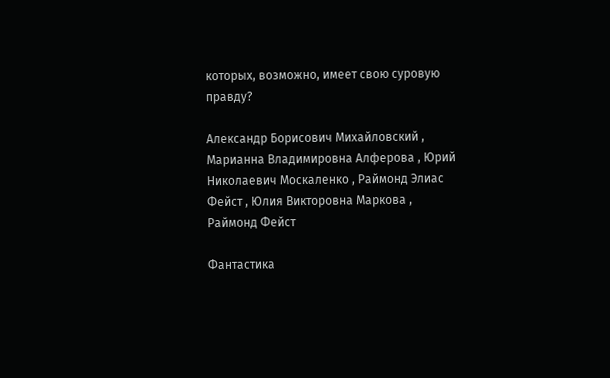которых, возможно, имеет свою суровую правду?

Александр Борисович Михайловский , Марианна Владимировна Алферова , Юрий Николаевич Москаленко , Раймонд Элиас Фейст , Юлия Викторовна Маркова , Раймонд Фейст

Фантастика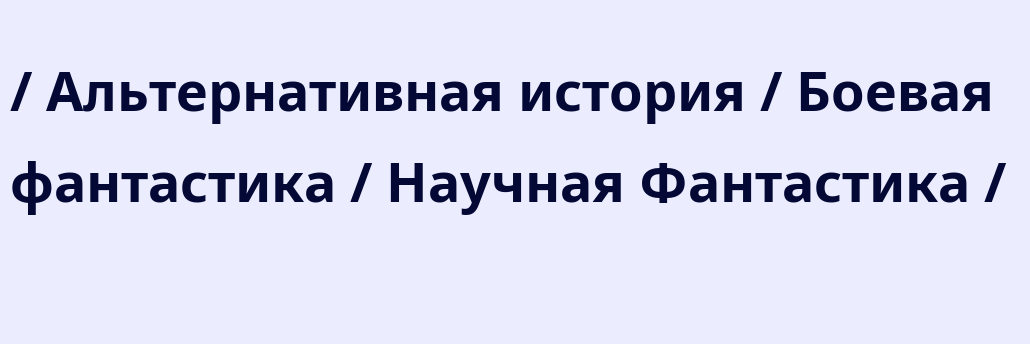/ Альтернативная история / Боевая фантастика / Научная Фантастика /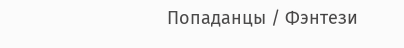Попаданцы / Фэнтези